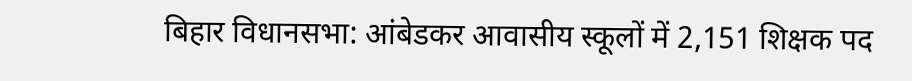बिहार विधानसभा: आंबेडकर आवासीय स्कूलों में 2,151 शिक्षक पद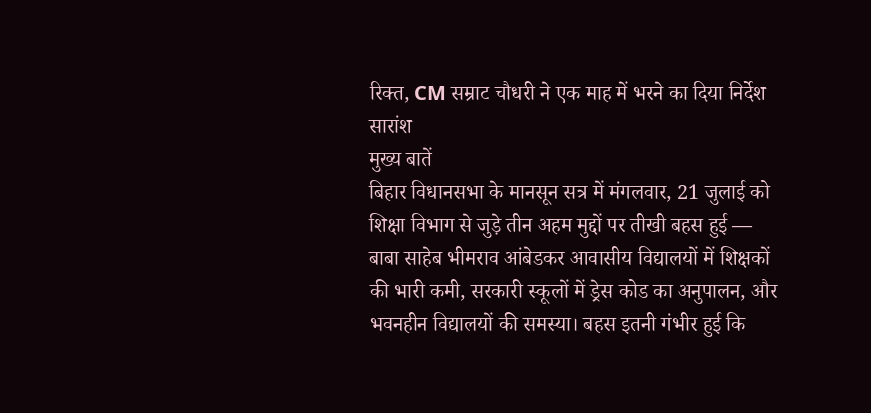रिक्त, CM सम्राट चौधरी ने एक माह में भरने का दिया निर्देश
सारांश
मुख्य बातें
बिहार विधानसभा के मानसून सत्र में मंगलवार, 21 जुलाई को शिक्षा विभाग से जुड़े तीन अहम मुद्दों पर तीखी बहस हुई — बाबा साहेब भीमराव आंबेडकर आवासीय विद्यालयों में शिक्षकों की भारी कमी, सरकारी स्कूलों में ड्रेस कोड का अनुपालन, और भवनहीन विद्यालयों की समस्या। बहस इतनी गंभीर हुई कि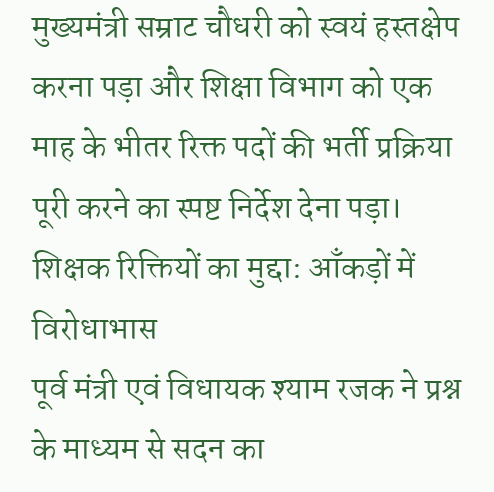मुख्यमंत्री सम्राट चौधरी को स्वयं हस्तक्षेप करना पड़ा और शिक्षा विभाग को एक माह के भीतर रिक्त पदों की भर्ती प्रक्रिया पूरी करने का स्पष्ट निर्देश देना पड़ा।
शिक्षक रिक्तियों का मुद्दा: आँकड़ों में विरोधाभास
पूर्व मंत्री एवं विधायक श्याम रजक ने प्रश्न के माध्यम से सदन का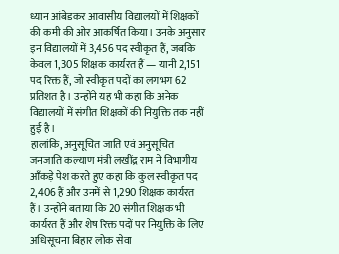ध्यान आंबेडकर आवासीय विद्यालयों में शिक्षकों की कमी की ओर आकर्षित किया। उनके अनुसार इन विद्यालयों में 3,456 पद स्वीकृत हैं, जबकि केवल 1,305 शिक्षक कार्यरत हैं — यानी 2,151 पद रिक्त हैं, जो स्वीकृत पदों का लगभग 62 प्रतिशत है। उन्होंने यह भी कहा कि अनेक विद्यालयों में संगीत शिक्षकों की नियुक्ति तक नहीं हुई है।
हालांकि, अनुसूचित जाति एवं अनुसूचित जनजाति कल्याण मंत्री लखींद्र राम ने विभागीय आँकड़े पेश करते हुए कहा कि कुल स्वीकृत पद 2,406 हैं और उनमें से 1,290 शिक्षक कार्यरत हैं। उन्होंने बताया कि 20 संगीत शिक्षक भी कार्यरत हैं और शेष रिक्त पदों पर नियुक्ति के लिए अधिसूचना बिहार लोक सेवा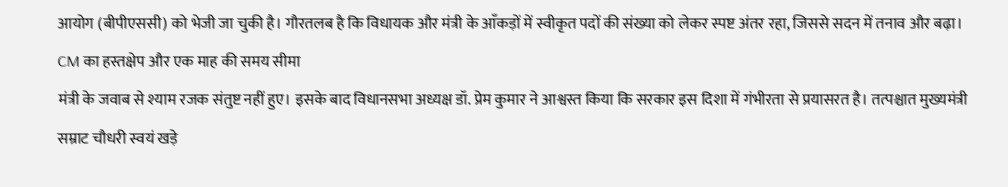आयोग (बीपीएससी) को भेजी जा चुकी है। गौरतलब है कि विधायक और मंत्री के आँकड़ों में स्वीकृत पदों की संख्या को लेकर स्पष्ट अंतर रहा, जिससे सदन में तनाव और बढ़ा।
CM का हस्तक्षेप और एक माह की समय सीमा
मंत्री के जवाब से श्याम रजक संतुष्ट नहीं हुए। इसके बाद विधानसभा अध्यक्ष डॉ. प्रेम कुमार ने आश्वस्त किया कि सरकार इस दिशा में गंभीरता से प्रयासरत है। तत्पश्चात मुख्यमंत्री सम्राट चौधरी स्वयं खड़े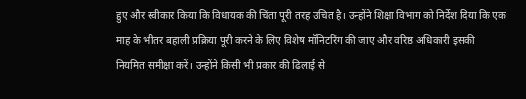हुए और स्वीकार किया कि विधायक की चिंता पूरी तरह उचित है। उन्होंने शिक्षा विभाग को निर्देश दिया कि एक माह के भीतर बहाली प्रक्रिया पूरी करने के लिए विशेष मॉनिटरिंग की जाए और वरिष्ठ अधिकारी इसकी नियमित समीक्षा करें। उन्होंने किसी भी प्रकार की ढिलाई से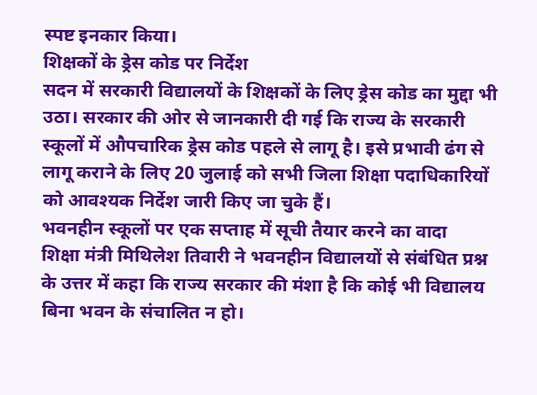स्पष्ट इनकार किया।
शिक्षकों के ड्रेस कोड पर निर्देश
सदन में सरकारी विद्यालयों के शिक्षकों के लिए ड्रेस कोड का मुद्दा भी उठा। सरकार की ओर से जानकारी दी गई कि राज्य के सरकारी स्कूलों में औपचारिक ड्रेस कोड पहले से लागू है। इसे प्रभावी ढंग से लागू कराने के लिए 20 जुलाई को सभी जिला शिक्षा पदाधिकारियों को आवश्यक निर्देश जारी किए जा चुके हैं।
भवनहीन स्कूलों पर एक सप्ताह में सूची तैयार करने का वादा
शिक्षा मंत्री मिथिलेश तिवारी ने भवनहीन विद्यालयों से संबंधित प्रश्न के उत्तर में कहा कि राज्य सरकार की मंशा है कि कोई भी विद्यालय बिना भवन के संचालित न हो।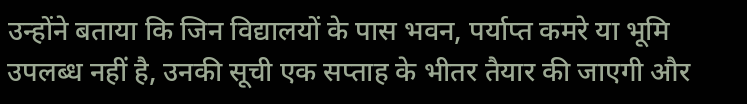उन्होंने बताया कि जिन विद्यालयों के पास भवन, पर्याप्त कमरे या भूमि उपलब्ध नहीं है, उनकी सूची एक सप्ताह के भीतर तैयार की जाएगी और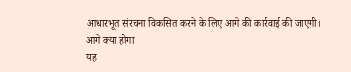आधारभूत संरचना विकसित करने के लिए आगे की कार्रवाई की जाएगी।
आगे क्या होगा
यह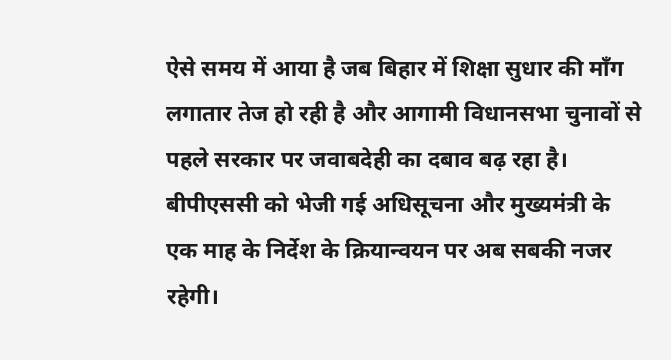ऐसे समय में आया है जब बिहार में शिक्षा सुधार की माँग लगातार तेज हो रही है और आगामी विधानसभा चुनावों से पहले सरकार पर जवाबदेही का दबाव बढ़ रहा है। बीपीएससी को भेजी गई अधिसूचना और मुख्यमंत्री के एक माह के निर्देश के क्रियान्वयन पर अब सबकी नजर रहेगी।